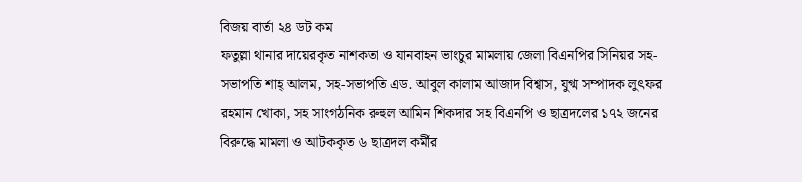বিজয় বার্তা ২৪ ডট কম
ফতুল্লা থানার দায়েরকৃত নাশকতা ও যানবাহন ভাংচুর মামলায় জেলা বিএনপির সিনিয়র সহ-সভাপতি শাহ্ আলম, সহ-সভাপতি এড. আবুল কালাম আজাদ বিশ্বাস, যুগ্ম সম্পাদক লুৎফর রহমান খোকা, সহ সাংগঠনিক রুহুল আমিন শিকদার সহ বিএনপি ও ছাত্রদলের ১৭২ জনের বিরুদ্ধে মামলা ও আটককৃত ৬ ছাত্রদল কর্মীর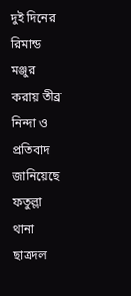দুই দিনের রিমান্ড মঞ্জুর করায় তীব্র নিন্দা ও প্রতিবাদ জানিয়েছে ফতুল্লা থানা ছাত্রদল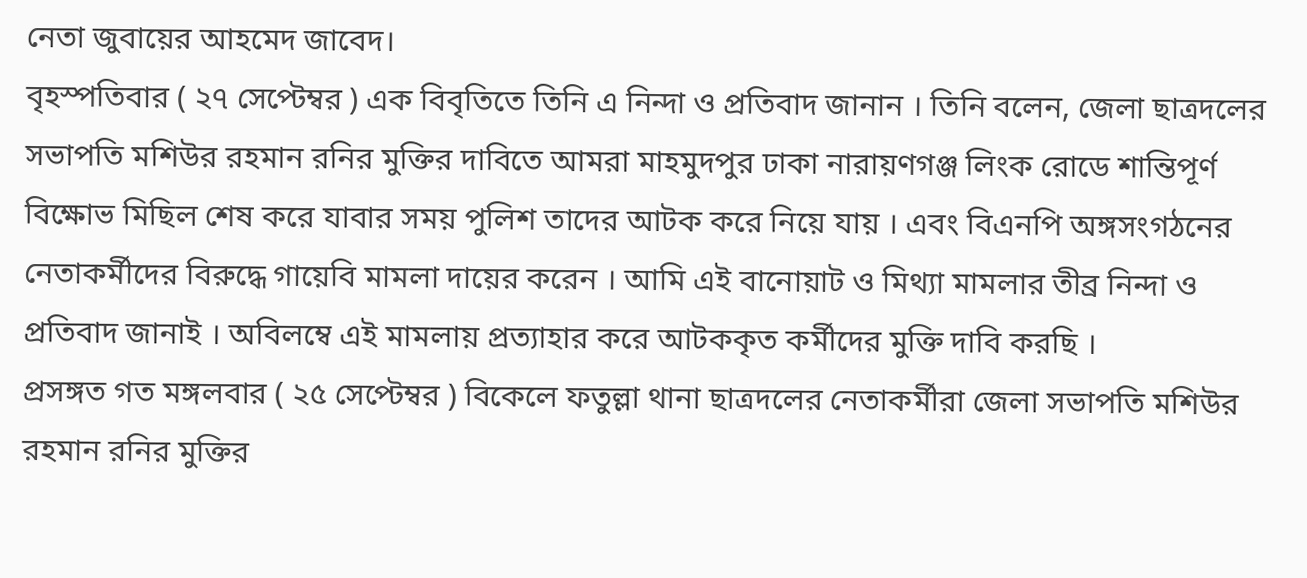নেতা জুবায়ের আহমেদ জাবেদ।
বৃহস্পতিবার ( ২৭ সেপ্টেম্বর ) এক বিবৃতিতে তিনি এ নিন্দা ও প্রতিবাদ জানান । তিনি বলেন, জেলা ছাত্রদলের সভাপতি মশিউর রহমান রনির মুক্তির দাবিতে আমরা মাহমুদপুর ঢাকা নারায়ণগঞ্জ লিংক রোডে শান্তিপূর্ণ বিক্ষোভ মিছিল শেষ করে যাবার সময় পুলিশ তাদের আটক করে নিয়ে যায় । এবং বিএনপি অঙ্গসংগঠনের নেতাকর্মীদের বিরুদ্ধে গায়েবি মামলা দায়ের করেন । আমি এই বানোয়াট ও মিথ্যা মামলার তীব্র নিন্দা ও প্রতিবাদ জানাই । অবিলম্বে এই মামলায় প্রত্যাহার করে আটককৃত কর্মীদের মুক্তি দাবি করছি ।
প্রসঙ্গত গত মঙ্গলবার ( ২৫ সেপ্টেম্বর ) বিকেলে ফতুল্লা থানা ছাত্রদলের নেতাকর্মীরা জেলা সভাপতি মশিউর রহমান রনির মুক্তির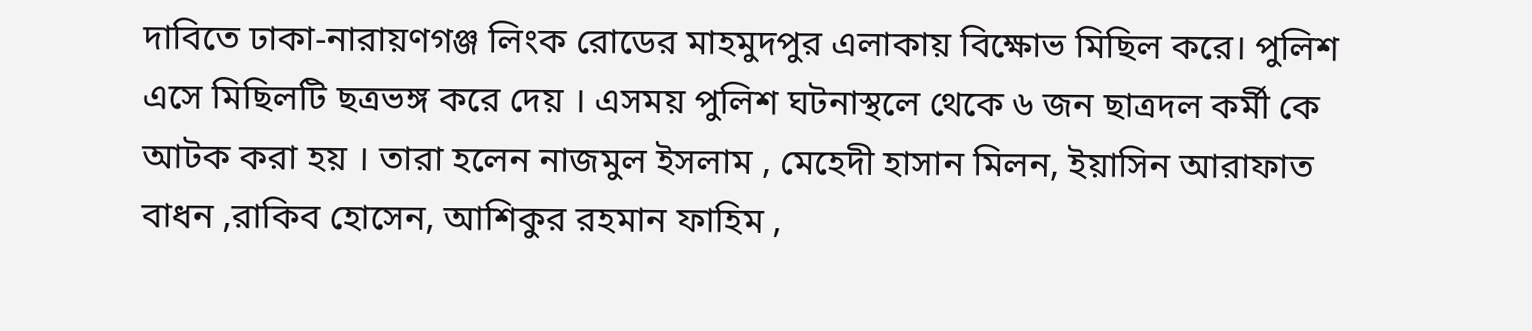দাবিতে ঢাকা-নারায়ণগঞ্জ লিংক রোডের মাহমুদপুর এলাকায় বিক্ষোভ মিছিল করে। পুলিশ এসে মিছিলটি ছত্রভঙ্গ করে দেয় । এসময় পুলিশ ঘটনাস্থলে থেকে ৬ জন ছাত্রদল কর্মী কে আটক করা হয় । তারা হলেন নাজমুল ইসলাম , মেহেদী হাসান মিলন, ইয়াসিন আরাফাত বাধন ,রাকিব হোসেন, আশিকুর রহমান ফাহিম ,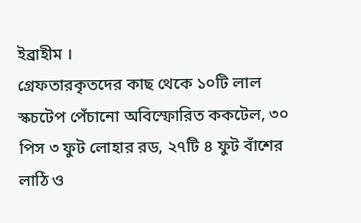ইব্রাহীম ।
গ্রেফতারকৃতদের কাছ থেকে ১০টি লাল স্কচটেপ পেঁচানো অবিস্ফোরিত ককটেল, ৩০ পিস ৩ ফুট লোহার রড, ২৭টি ৪ ফুট বাঁশের লাঠি ও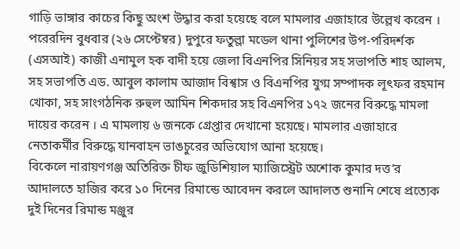গাড়ি ভাঙ্গার কাচের কিছু অংশ উদ্ধার করা হয়েছে বলে মামলার এজাহারে উল্লেখ করেন ।
পরেরদিন বুধবার (২৬ সেপ্টেম্বর) দুপুরে ফতুল্লা মডেল থানা পুলিশের উপ-পরিদর্শক (এসআই) কাজী এনামুল হক বাদী হয়ে জেলা বিএনপির সিনিয়র সহ সভাপতি শাহ আলম, সহ সভাপতি এড. আবুল কালাম আজাদ বিশ্বাস ও বিএনপির যুগ্ম সম্পাদক লূৎফর রহমান খোকা, সহ সাংগঠনিক রুহুল আমিন শিকদার সহ বিএনপির ১৭২ জনের বিরুদ্ধে মামলা দায়ের করেন । এ মামলায় ৬ জনকে গ্রেপ্তার দেখানো হয়েছে। মামলার এজাহারে নেতাকর্মীর বিরুদ্ধে যানবাহন ভাঙচুরের অভিযোগ আনা হয়েছে।
বিকেলে নারায়ণগঞ্জ অতিরিক্ত চীফ জুডিশিয়াল ম্যাজিস্ট্রেট অশোক কুমার দত্ত’র আদালতে হাজির করে ১০ দিনের রিমান্ডে আবেদন করলে আদালত শুনানি শেষে প্রত্যেক দুই দিনের রিমান্ড মঞ্জুর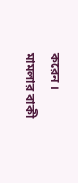করেন ।
মামলার বাকী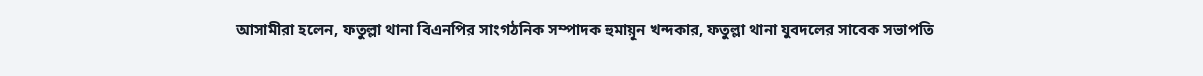আসামীরা হলেন, ফতুল্লা থানা বিএনপির সাংগঠনিক সম্পাদক হুমায়ূন খন্দকার, ফতুল্লা থানা যুবদলের সাবেক সভাপতি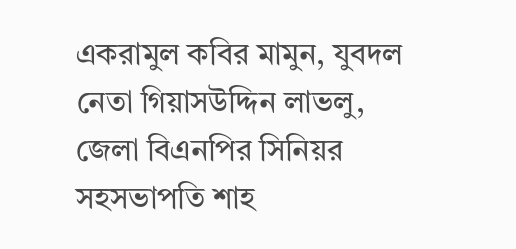একরামুল কবির মামুন, যুবদল নেতা গিয়াসউদ্দিন লাভলু, জেলা বিএনপির সিনিয়র সহসভাপতি শাহ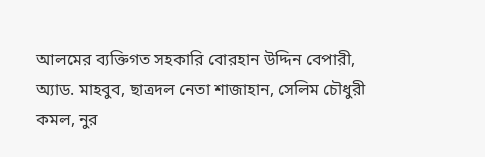আলমের ব্যক্তিগত সহকারি বোরহান উদ্দিন বেপারী, অ্যাড. মাহবুব, ছাত্রদল নেতা শাজাহান, সেলিম চৌধুরী কমল, নুর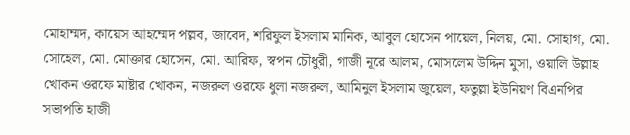মোহাম্মদ, কায়েস আহম্মেদ পল্লব, জাবেদ, শরিফুল ইসলাম মানিক, আবুল হোসেন পায়েল, নিলয়, মো. সোহাগ, মো. সোহেল, মো. মোক্তার হোসেন, মো. আরিফ, স্বপন চৌধুরী, গাজী নূরে আলম, মোসলেম উদ্দিন মুসা, ওয়ালি উল্লাহ খোকন ওরফে মাষ্টার খোকন, নজরুল ওরফে ধুলা নজরুল, আমিনুল ইসলাম জুয়েল, ফতুল্লা ইউনিয়ণ বিএনপির সভাপতি হাজী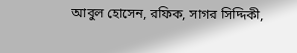আবুল হোসেন, রফিক, সাগর সিদ্দিকী,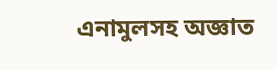এনামুলসহ অজ্ঞাত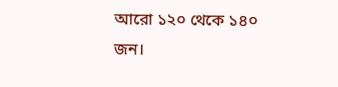আরো ১২০ থেকে ১৪০ জন।